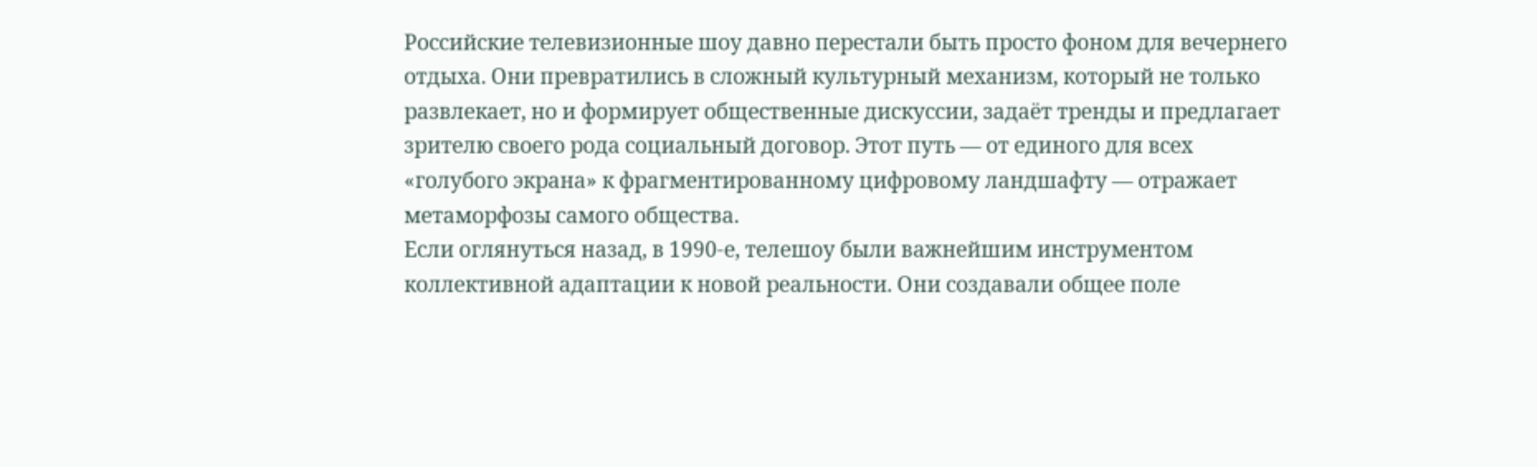Российские телевизионные шоу давно перестали быть просто фоном для вечернего отдыха. Они превратились в сложный культурный механизм, который не только развлекает, но и формирует общественные дискуссии, задаёт тренды и предлагает зрителю своего рода социальный договор. Этот путь — от единого для всех «голубого экрана» к фрагментированному цифровому ландшафту — отражает метаморфозы самого общества.
Если оглянуться назад, в 1990-е, телешоу были важнейшим инструментом коллективной адаптации к новой реальности. Они создавали общее поле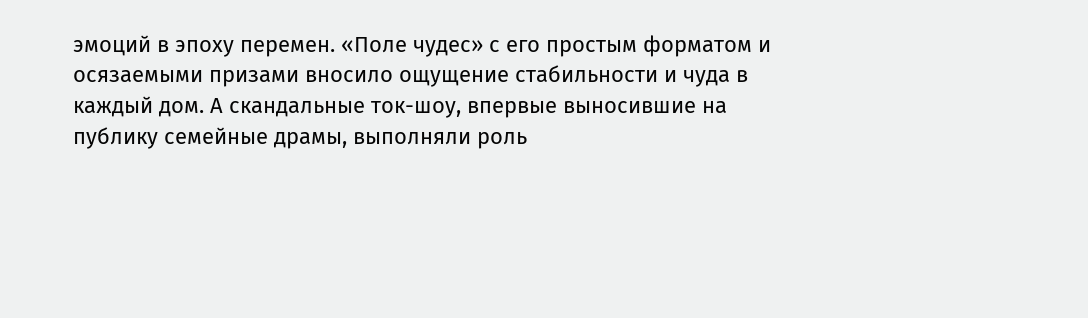эмоций в эпоху перемен. «Поле чудес» с его простым форматом и осязаемыми призами вносило ощущение стабильности и чуда в каждый дом. А скандальные ток-шоу, впервые выносившие на публику семейные драмы, выполняли роль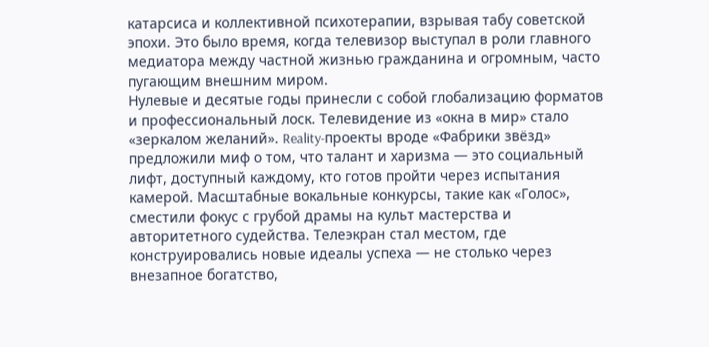катарсиса и коллективной психотерапии, взрывая табу советской эпохи. Это было время, когда телевизор выступал в роли главного медиатора между частной жизнью гражданина и огромным, часто пугающим внешним миром.
Нулевые и десятые годы принесли с собой глобализацию форматов и профессиональный лоск. Телевидение из «окна в мир» стало «зеркалом желаний». Reality-проекты вроде «Фабрики звёзд» предложили миф о том, что талант и харизма — это социальный лифт, доступный каждому, кто готов пройти через испытания камерой. Масштабные вокальные конкурсы, такие как «Голос», сместили фокус с грубой драмы на культ мастерства и авторитетного судейства. Телеэкран стал местом, где конструировались новые идеалы успеха — не столько через внезапное богатство,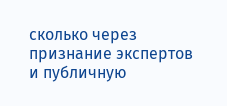сколько через признание экспертов и публичную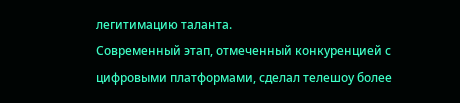легитимацию таланта.
Современный этап, отмеченный конкуренцией с цифровыми платформами, сделал телешоу более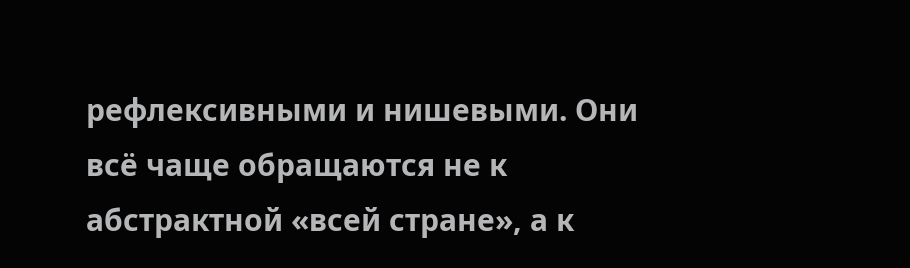рефлексивными и нишевыми. Они всё чаще обращаются не к абстрактной «всей стране», а к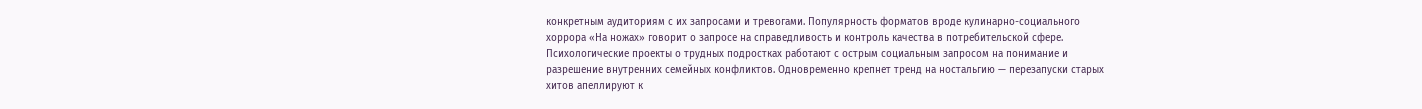конкретным аудиториям с их запросами и тревогами. Популярность форматов вроде кулинарно-социального хоррора «На ножах» говорит о запросе на справедливость и контроль качества в потребительской сфере. Психологические проекты о трудных подростках работают с острым социальным запросом на понимание и разрешение внутренних семейных конфликтов. Одновременно крепнет тренд на ностальгию — перезапуски старых хитов апеллируют к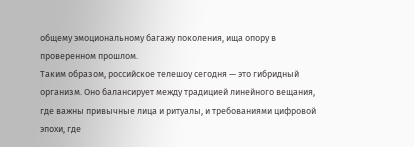общему эмоциональному багажу поколения, ища опору в проверенном прошлом.
Таким образом, российское телешоу сегодня — это гибридный организм. Оно балансирует между традицией линейного вещания, где важны привычные лица и ритуалы, и требованиями цифровой эпохи, где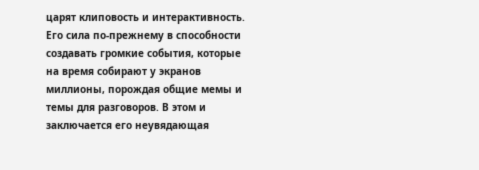царят клиповость и интерактивность. Его сила по-прежнему в способности создавать громкие события, которые на время собирают у экранов миллионы, порождая общие мемы и темы для разговоров. В этом и заключается его неувядающая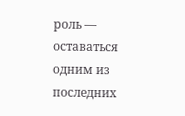роль — оставаться одним из последних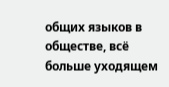общих языков в обществе, всё больше уходящем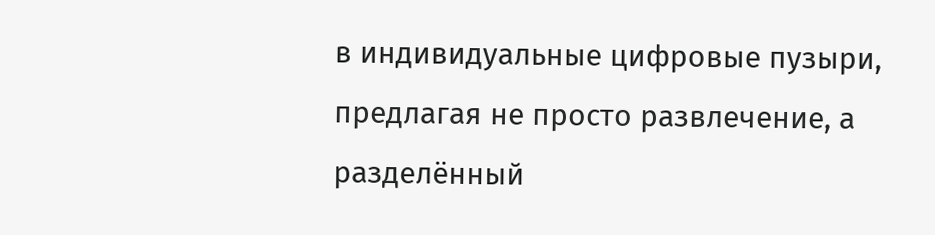в индивидуальные цифровые пузыри, предлагая не просто развлечение, а разделённый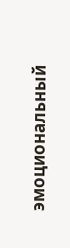эмоциональный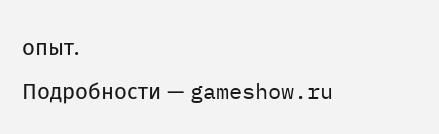опыт.
Подробности — gameshow.ru